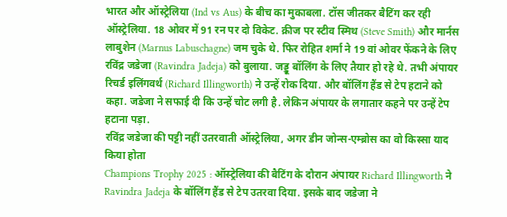भारत और ऑस्ट्रेलिया (Ind vs Aus) के बीच का मुकाबला. टॉस जीतकर बैटिंग कर रही ऑस्ट्रेलिया. 18 ओवर में 91 रन पर दो विकेट. क्रीज पर स्टीव स्मिथ (Steve Smith) और मार्नस लाबुशेन (Marnus Labuschagne) जम चुके थे. फिर रोहित शर्मा ने 19 वां ओवर फेंकने के लिए रविंद्र जडेजा (Ravindra Jadeja) को बुलाया. जड्डू बॉलिंग के लिए तैयार हो रहे थे. तभी अंपायर रिचर्ड इलिंगवर्थ (Richard Illingworth) ने उन्हें रोक दिया. और बॉलिंग हैंड से टेप हटाने को कहा. जडेजा ने सफाई दी कि उन्हें चोट लगी है. लेकिन अंपायर के लगातार कहने पर उन्हें टेप हटाना पड़ा.
रविंद्र जडेजा की पट्टी नहीं उतरवाती ऑस्ट्रेलिया, अगर डीन जोन्स-एम्ब्रोस का वो किस्सा याद किया होता
Champions Trophy 2025 : ऑस्ट्रेलिया की बैटिंग के दौरान अंपायर Richard Illingworth ने Ravindra Jadeja के बॉलिंग हैंड से टेप उतरवा दिया. इसके बाद जडेजा ने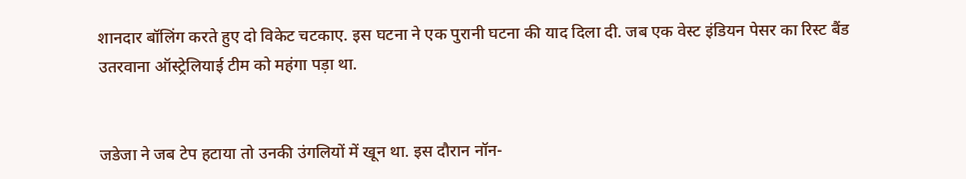शानदार बॉलिंग करते हुए दो विकेट चटकाए. इस घटना ने एक पुरानी घटना की याद दिला दी. जब एक वेस्ट इंडियन पेसर का रिस्ट बैंड उतरवाना ऑस्ट्रेलियाई टीम को महंगा पड़ा था.


जडेजा ने जब टेप हटाया तो उनकी उंगलियों में खून था. इस दौरान नॉन-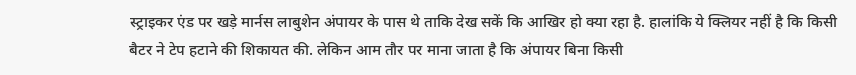स्ट्राइकर एंड पर खड़े मार्नस लाबुशेन अंपायर के पास थे ताकि देख सकें कि आखिर हो क्या रहा है. हालांकि ये क्लियर नहीं है कि किसी बैटर ने टेप हटाने की शिकायत की. लेकिन आम तौर पर माना जाता है कि अंपायर बिना किसी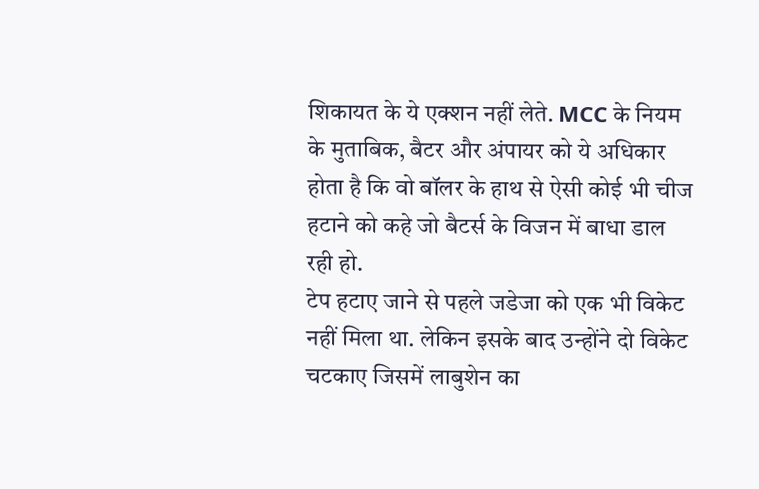शिकायत के ये एक्शन नहीं लेते. MCC के नियम के मुताबिक, बैटर और अंपायर को ये अधिकार होता है कि वो बॉलर के हाथ से ऐसी कोई भी चीज हटाने को कहे जो बैटर्स के विजन में बाधा डाल रही हो.
टेप हटाए जाने से पहले जडेजा को एक भी विकेट नहीं मिला था. लेकिन इसके बाद उन्होंने दो विकेट चटकाए जिसमें लाबुशेन का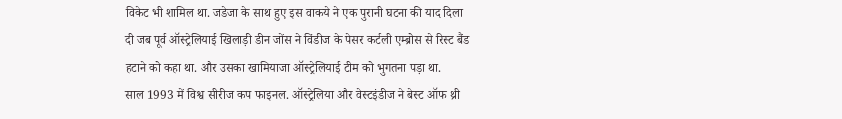विकेट भी शामिल था. जडेजा के साथ हुए इस वाकये ने एक पुरानी घटना की याद दिला दी जब पूर्व ऑस्ट्रेलियाई खिलाड़ी डीन जोंस ने विंडीज के पेसर कर्टली एम्ब्रोस से रिस्ट बैंड हटाने को कहा था. और उसका खामियाजा ऑस्ट्रेलियाई टीम को भुगतना पड़ा था.
साल 1993 में विश्व सीरीज कप फाइनल. ऑस्ट्रेलिया और वेस्टइंडीज ने बेस्ट ऑफ थ्री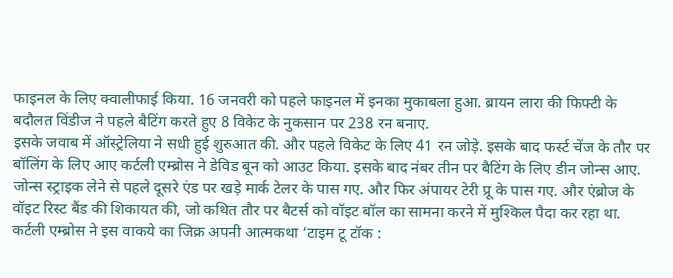फाइनल के लिए क्वालीफाई किया. 16 जनवरी को पहले फाइनल में इनका मुकाबला हुआ. ब्रायन लारा की फिफ्टी के बदौलत विंडीज ने पहले बैटिंग करते हुए 8 विकेट के नुकसान पर 238 रन बनाए.
इसके जवाब में ऑस्ट्रेलिया ने सधी हुई शुरुआत की. और पहले विकेट के लिए 41 रन जोड़े. इसके बाद फर्स्ट चेंज के तौर पर बॉलिंग के लिए आए कर्टली एम्ब्रोस ने डेविड बून को आउट किया. इसके बाद नंबर तीन पर बैटिंग के लिए डीन जोन्स आए. जोन्स स्ट्राइक लेने से पहले दूसरे एंड पर खड़े मार्क टेलर के पास गए. और फिर अंपायर टेरी प्रू के पास गए. और एंब्रोज के वॉइट रिस्ट बैंड की शिकायत की, जो कथित तौर पर बैटर्स को वॉइट बॉल का सामना करने में मुश्किल पैदा कर रहा था.
कर्टली एम्ब्रोस ने इस वाकये का जिक्र अपनी आत्मकथा ‘टाइम टू टॉक :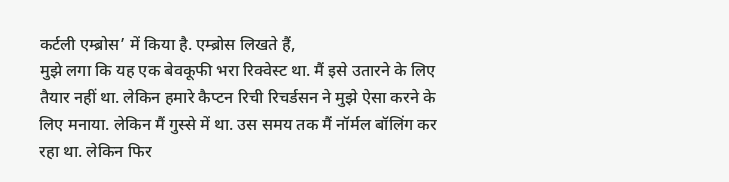कर्टली एम्ब्रोस’ में किया है. एम्ब्रोस लिखते हैं,
मुझे लगा कि यह एक बेवकूफी भरा रिक्वेस्ट था. मैं इसे उतारने के लिए तैयार नहीं था. लेकिन हमारे कैप्टन रिची रिचर्डसन ने मुझे ऐसा करने के लिए मनाया. लेकिन मैं गुस्से में था. उस समय तक मैं नॉर्मल बॉलिंग कर रहा था. लेकिन फिर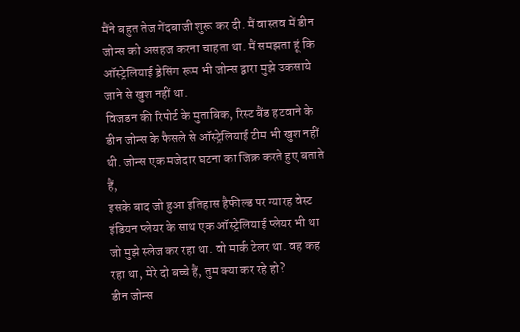मैंने बहुत तेज गेंदबाजी शुरू कर दी. मैं वास्तव में डीन जोन्स को असहज करना चाहता था. मैं समझता हूं कि ऑस्ट्रेलियाई ड्रेसिंग रूम भी जोन्स द्वारा मुझे उकसाये जाने से खुश नहीं था.
विजडन की रिपोर्ट के मुताबिक, रिस्ट बैंड हटवाने के डीन जोन्स के फैसले से ऑस्ट्रेलियाई टीम भी खुश नहीं थी. जोन्स एक मजेदार घटना का जिक्र करते हुए बताते हैं,
इसके बाद जो हुआ इतिहास हैफील्ड पर ग्यारह वेस्ट इंडियन प्लेयर के साथ एक ऑस्ट्रेलियाई प्लेयर भी था जो मुझे स्लेज कर रहा था. वो मार्क टेलर था. वह कह रहा था, मेरे दो बच्चे हैं, तुम क्या कर रहे हो?
डीन जोन्स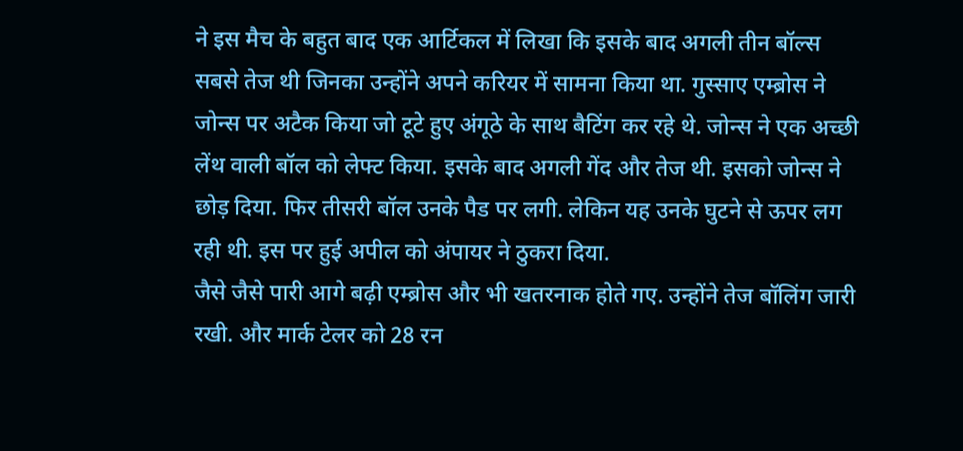ने इस मैच के बहुत बाद एक आर्टिकल में लिखा कि इसके बाद अगली तीन बॉल्स सबसे तेज थी जिनका उन्होंने अपने करियर में सामना किया था. गुस्साए एम्ब्रोस ने जोन्स पर अटैक किया जो टूटे हुए अंगूठे के साथ बैटिंग कर रहे थे. जोन्स ने एक अच्छी लेंथ वाली बॉल को लेफ्ट किया. इसके बाद अगली गेंद और तेज थी. इसको जोन्स ने छोड़ दिया. फिर तीसरी बॉल उनके पैड पर लगी. लेकिन यह उनके घुटने से ऊपर लग रही थी. इस पर हुई अपील को अंपायर ने ठुकरा दिया.
जैसे जैसे पारी आगे बढ़ी एम्ब्रोस और भी खतरनाक होते गए. उन्होंने तेज बॉलिंग जारी रखी. और मार्क टेलर को 28 रन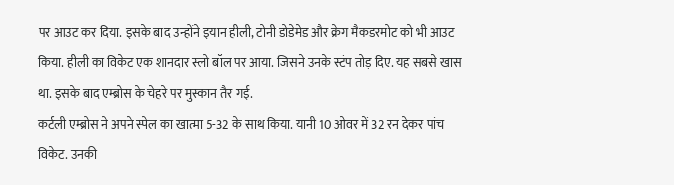पर आउट कर दिया. इसके बाद उन्होंने इयान हीली, टोनी डोडेमेड और क्रेग मैकडरमोट को भी आउट किया. हीली का विकेट एक शानदार स्लो बॉल पर आया. जिसने उनके स्टंप तोड़ दिए. यह सबसे खास था. इसके बाद एम्ब्रोस के चेहरे पर मुस्कान तैर गई.
कर्टली एम्ब्रोस ने अपने स्पेल का खात्मा 5-32 के साथ किया. यानी 10 ओवर में 32 रन देकर पांच विकेट. उनकी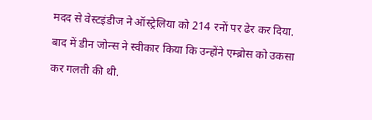मदद से वेस्टइंडीज ने ऑस्ट्रेलिया को 214 रनों पर ढेर कर दिया. बाद में डीन जोन्स ने स्वीकार किया कि उन्होंने एम्ब्रोस को उकसा कर गलती की थी.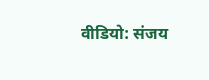वीडियो: संजय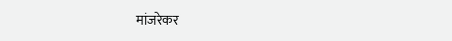मांजरेकर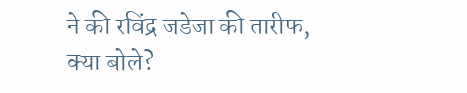ने की रविंद्र जडेजा की तारीफ, क्या बोले?